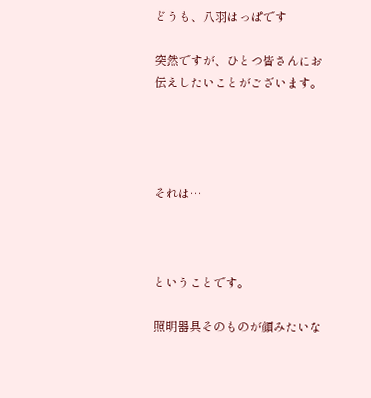どうも、八羽はっぱです

突然ですが、ひとつ皆さんにお伝えしたいことがございます。




それは…



ということです。

照明器具そのものが顔みたいな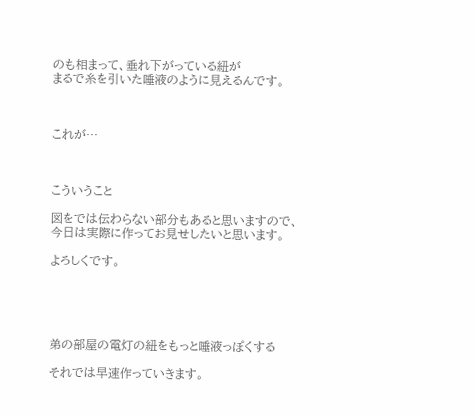のも相まって、垂れ下がっている紐が
まるで糸を引いた唾液のように見えるんです。



これが…



こういうこと

図をでは伝わらない部分もあると思いますので、
今日は実際に作ってお見せしたいと思います。

よろしくです。





弟の部屋の電灯の紐をもっと唾液っぽくする

それでは早速作っていきます。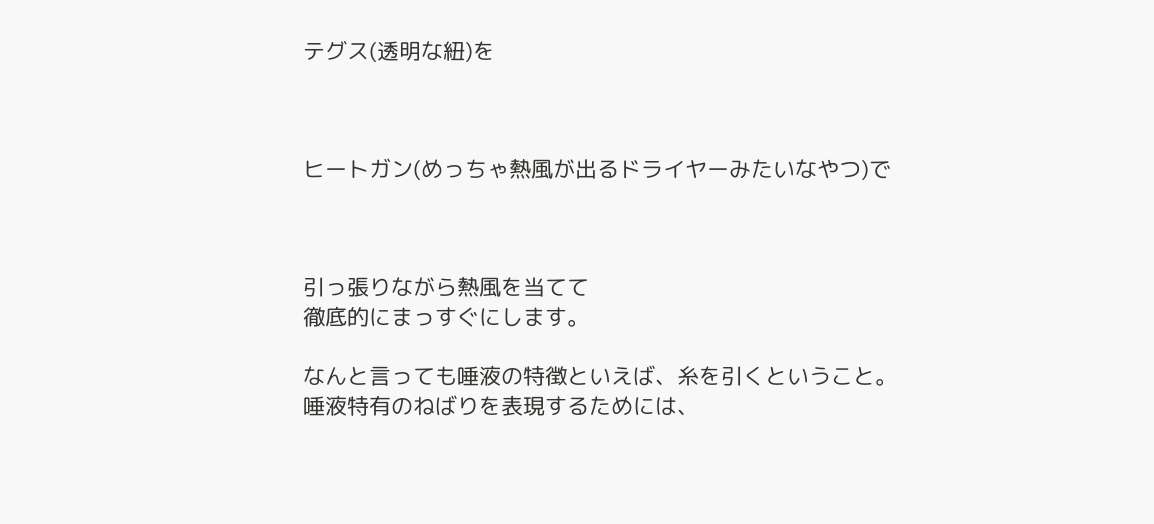テグス(透明な紐)を



ヒートガン(めっちゃ熱風が出るドライヤーみたいなやつ)で



引っ張りながら熱風を当てて
徹底的にまっすぐにします。

なんと言っても唾液の特徴といえば、糸を引くということ。
唾液特有のねばりを表現するためには、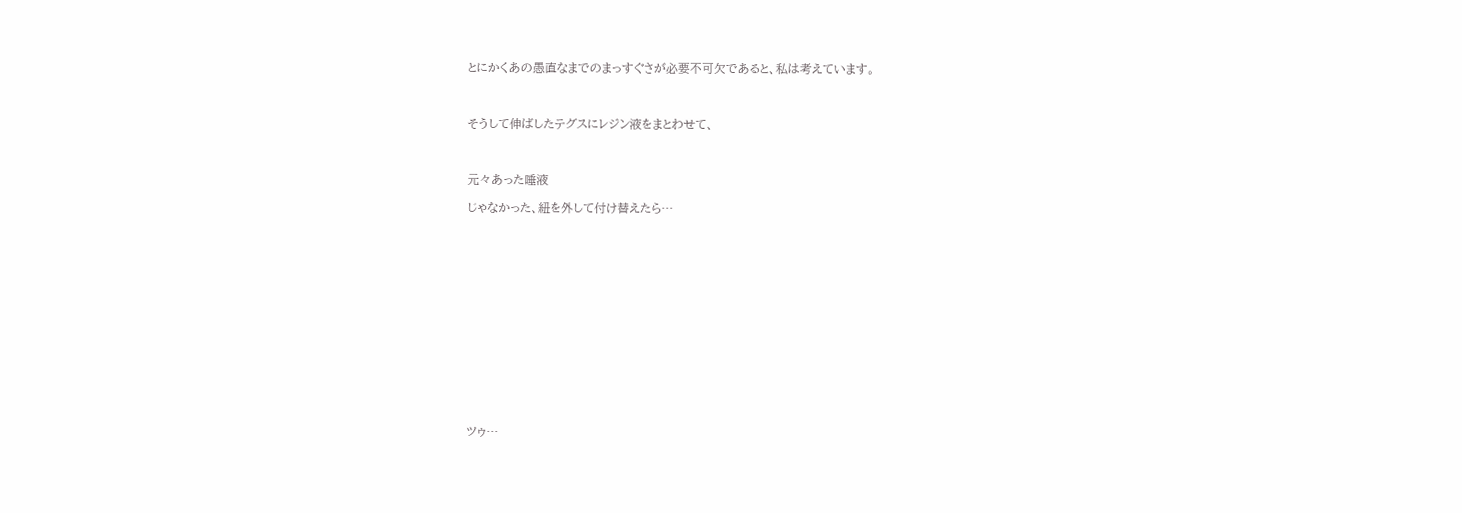とにかくあの愚直なまでのまっすぐさが必要不可欠であると、私は考えています。



そうして伸ばしたテグスにレジン液をまとわせて、



元々あった唾液

じゃなかった、紐を外して付け替えたら…















ツゥ…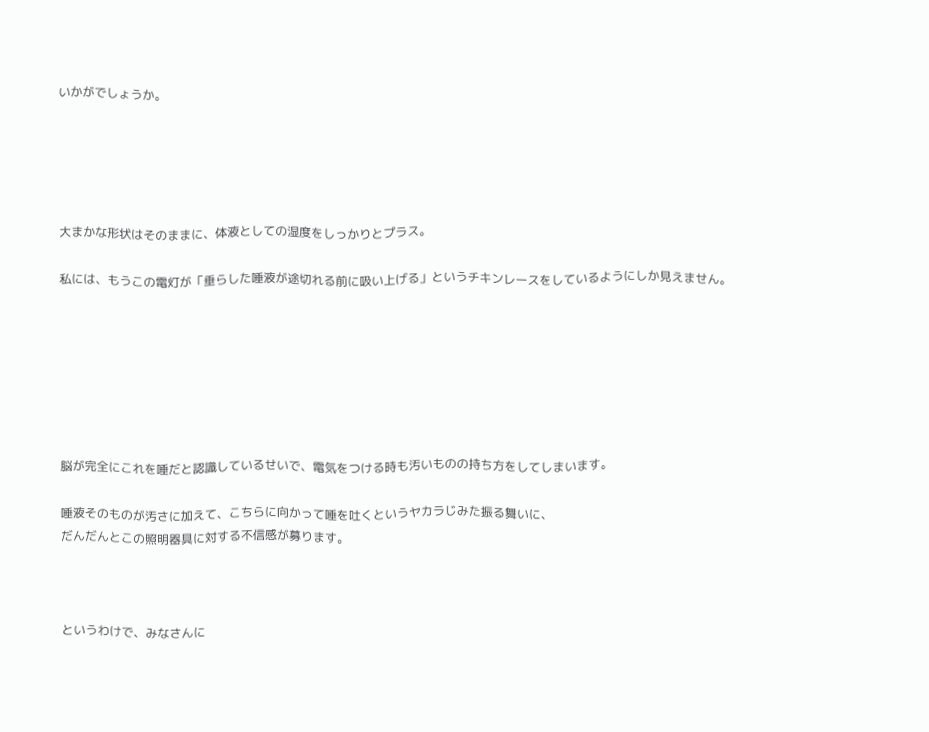いかがでしょうか。





大まかな形状はそのままに、体液としての湿度をしっかりとプラス。

私には、もうこの電灯が「垂らした唾液が途切れる前に吸い上げる」というチキンレースをしているようにしか見えません。







脳が完全にこれを唾だと認識しているせいで、電気をつける時も汚いものの持ち方をしてしまいます。

唾液そのものが汚さに加えて、こちらに向かって唾を吐くというヤカラじみた振る舞いに、
だんだんとこの照明器具に対する不信感が募ります。



というわけで、みなさんに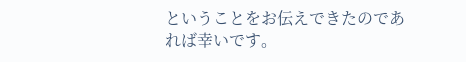ということをお伝えできたのであれば幸いです。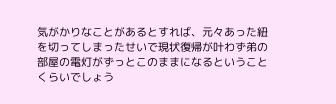気がかりなことがあるとすれば、元々あった紐を切ってしまったせいで現状復帰が叶わず弟の部屋の電灯がずっとこのままになるということくらいでしょう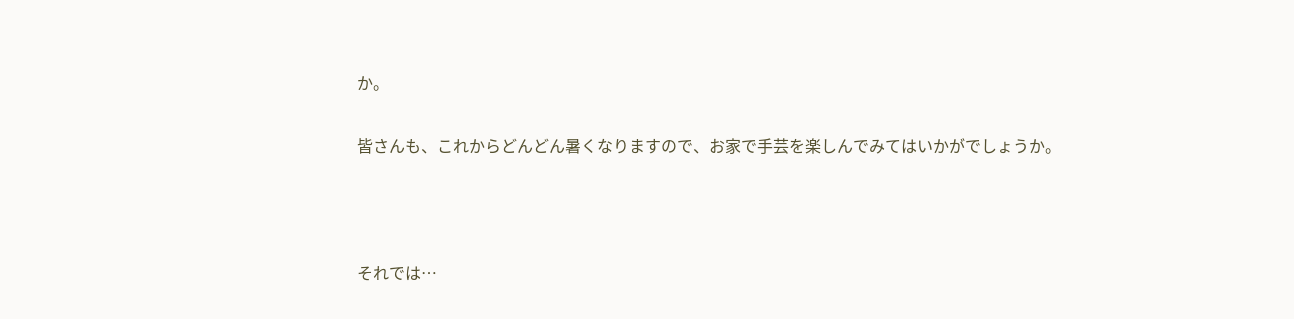か。

皆さんも、これからどんどん暑くなりますので、お家で手芸を楽しんでみてはいかがでしょうか。



それでは…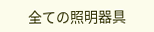全ての照明器具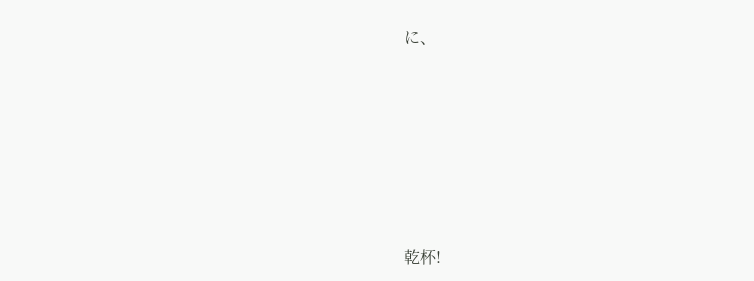に、







乾杯!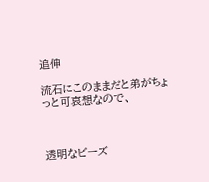追伸

流石にこのままだと弟がちょっと可哀想なので、



透明なビーズ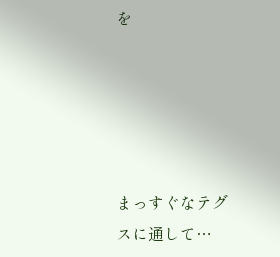を





まっすぐなテグスに通して…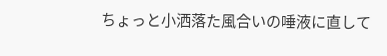ちょっと小洒落た風合いの唾液に直して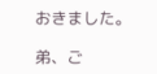おきました。

弟、ご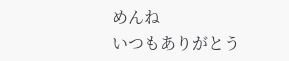めんね
いつもありがとう